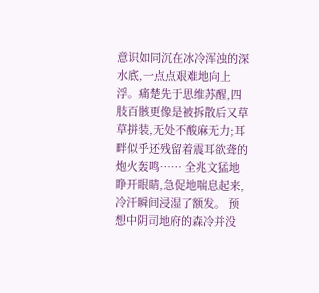意识如同沉在冰冷浑浊的深水底,一点点艰难地向上浮。痛楚先于思维苏醒,四肢百骸更像是被拆散后又草草拼装,无处不酸麻无力;耳畔似乎还残留着震耳欲聋的炮火轰鸣…… 全兆文猛地睁开眼睛,急促地喘息起来,冷汗瞬间浸湿了额发。 预想中阴司地府的森冷并没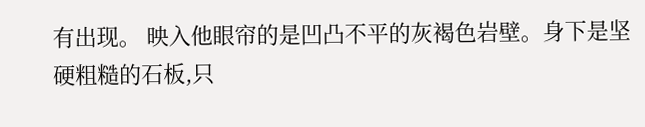有出现。 映入他眼帘的是凹凸不平的灰褐色岩壁。身下是坚硬粗糙的石板,只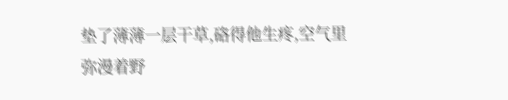垫了薄薄一层干草,硌得他生疼,空气里弥漫着野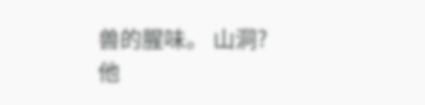兽的腥味。 山洞? 他